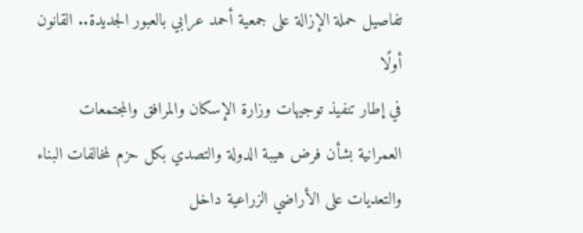تفاصيل حملة الإزالة على جمعية أحمد عرابي بالعبور الجديدة.. القانون أولًا
في إطار تنفيذ توجيهات وزارة الإسكان والمرافق والمجتمعات العمرانية بشأن فرض هيبة الدولة والتصدي بكل حزم لمخالفات البناء والتعديات على الأراضي الزراعية داخل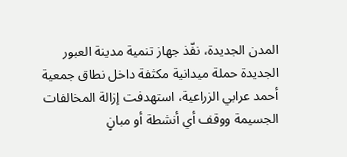المدن الجديدة، نفّذ جهاز تنمية مدينة العبور الجديدة حملة ميدانية مكثفة داخل نطاق جمعية أحمد عرابي الزراعية، استهدفت إزالة المخالفات الجسيمة ووقف أي أنشطة أو مبانٍ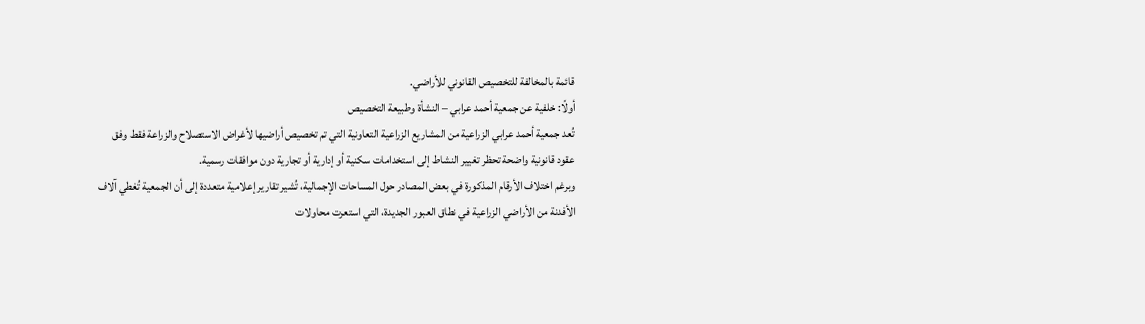قائمة بالمخالفة للتخصيص القانوني للأراضي.
أولًا: خلفية عن جمعية أحمد عرابي – النشأة وطبيعة التخصيص
تُعد جمعية أحمد عرابي الزراعية من المشاريع الزراعية التعاونية التي تم تخصيص أراضيها لأغراض الاستصلاح والزراعة فقط وفق عقود قانونية واضحة تحظر تغيير النشاط إلى استخدامات سكنية أو إدارية أو تجارية دون موافقات رسمية.
وبرغم اختلاف الأرقام المذكورة في بعض المصادر حول المساحات الإجمالية، تُشير تقارير إعلامية متعددة إلى أن الجمعية تُغطي آلاف الأفدنة من الأراضي الزراعية في نطاق العبور الجديدة، التي استعرت محاولات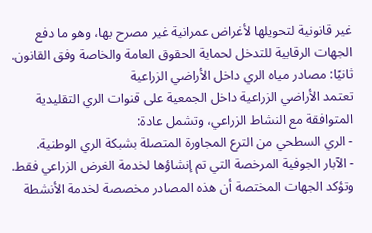غير قانونية لتحويلها لأغراض عمرانية غير مصرح بها، وهو ما دفع الجهات الرقابية للتدخل لحماية الحقوق العامة والخاصة وفق القانون.
ثانيًا: مصادر مياه الري داخل الأراضي الزراعية
تعتمد الأراضي الزراعية داخل الجمعية على قنوات الري التقليدية المتوافقة مع النشاط الزراعي، وتشمل عادة:
- الري السطحي من الترع المجاورة المتصلة بشبكة الري الوطنية.
- الآبار الجوفية المرخصة التي تم إنشاؤها لخدمة الغرض الزراعي فقط.
وتؤكد الجهات المختصة أن هذه المصادر مخصصة لخدمة الأنشطة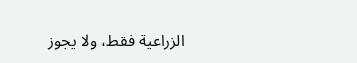الزراعية فقط، ولا يجوز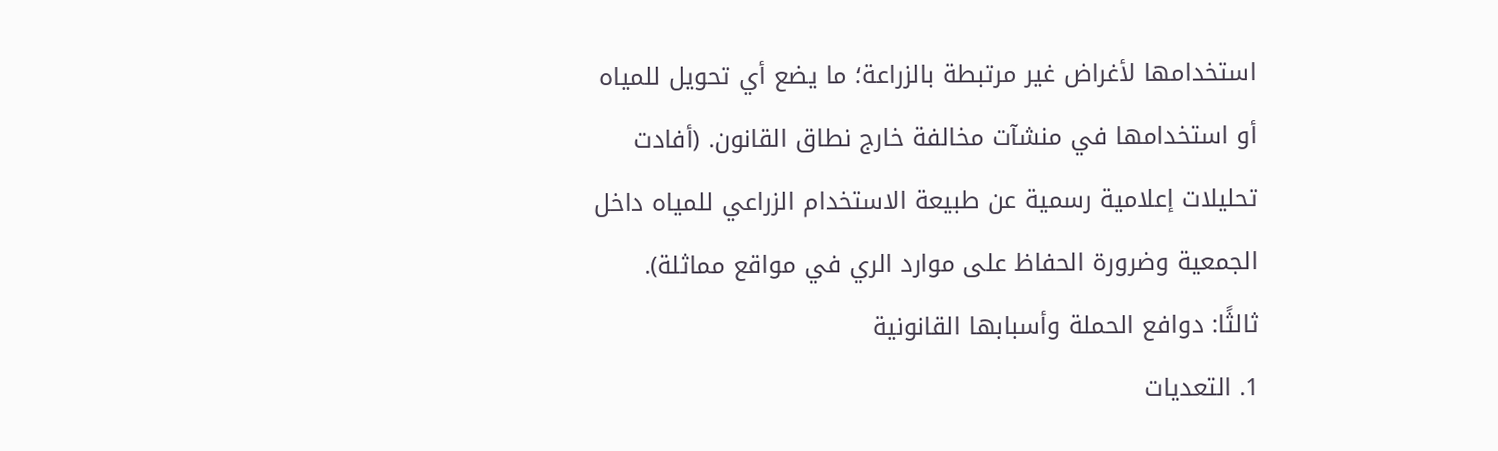استخدامها لأغراض غير مرتبطة بالزراعة؛ ما يضع أي تحويل للمياه أو استخدامها في منشآت مخالفة خارج نطاق القانون. (أفادت تحليلات إعلامية رسمية عن طبيعة الاستخدام الزراعي للمياه داخل الجمعية وضرورة الحفاظ على موارد الري في مواقع مماثلة).
ثالثًا: دوافع الحملة وأسبابها القانونية
1. التعديات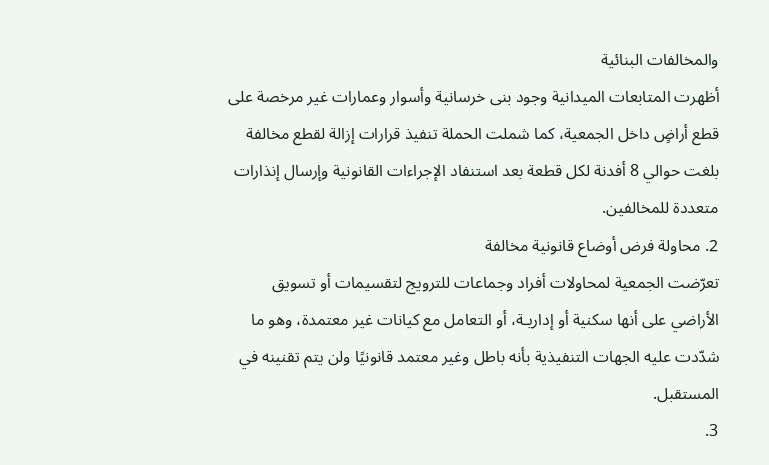والمخالفات البنائية
أظهرت المتابعات الميدانية وجود بنى خرسانية وأسوار وعمارات غير مرخصة على قطع أراضٍ داخل الجمعية، كما شملت الحملة تنفيذ قرارات إزالة لقطع مخالفة بلغت حوالي 8 أفدنة لكل قطعة بعد استنفاد الإجراءات القانونية وإرسال إنذارات متعددة للمخالفين.
2. محاولة فرض أوضاع قانونية مخالفة
تعرّضت الجمعية لمحاولات أفراد وجماعات للترويج لتقسيمات أو تسويق الأراضي على أنها سكنية أو إداريـة، أو التعامل مع كيانات غير معتمدة، وهو ما شدّدت عليه الجهات التنفيذية بأنه باطل وغير معتمد قانونيًا ولن يتم تقنينه في المستقبل.
3.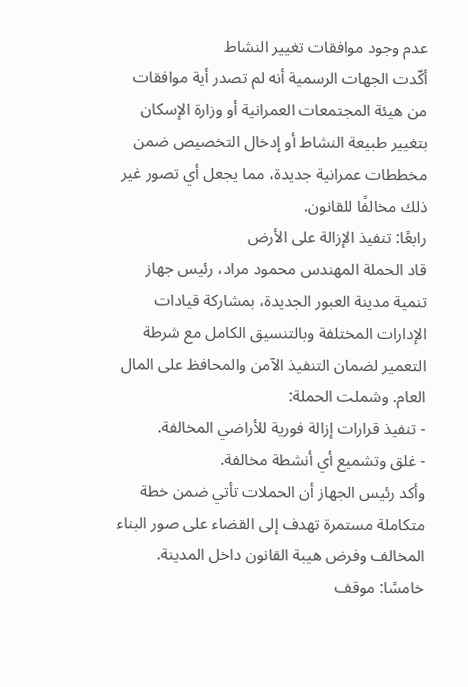عدم وجود موافقات تغيير النشاط
أكّدت الجهات الرسمية أنه لم تصدر أية موافقات من هيئة المجتمعات العمرانية أو وزارة الإسكان بتغيير طبيعة النشاط أو إدخال التخصيص ضمن مخططات عمرانية جديدة، مما يجعل أي تصور غير ذلك مخالفًا للقانون.
رابعًا: تنفيذ الإزالة على الأرض
قاد الحملة المهندس محمود مراد، رئيس جهاز تنمية مدينة العبور الجديدة، بمشاركة قيادات الإدارات المختلفة وبالتنسيق الكامل مع شرطة التعمير لضمان التنفيذ الآمن والمحافظ على المال العام. وشملت الحملة:
- تنفيذ قرارات إزالة فورية للأراضي المخالفة.
- غلق وتشميع أي أنشطة مخالفة.
وأكد رئيس الجهاز أن الحملات تأتي ضمن خطة متكاملة مستمرة تهدف إلى القضاء على صور البناء المخالف وفرض هيبة القانون داخل المدينة.
خامسًا: موقف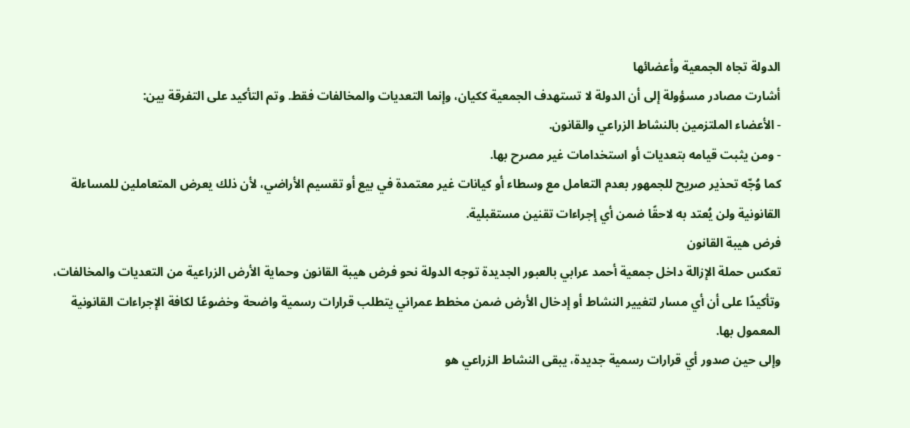الدولة تجاه الجمعية وأعضائها
أشارت مصادر مسؤولة إلى أن الدولة لا تستهدف الجمعية ككيان، وإنما التعديات والمخالفات فقط. وتم التأكيد على التفرقة بين:
- الأعضاء الملتزمين بالنشاط الزراعي والقانون.
- ومن يثبت قيامه بتعديات أو استخدامات غير مصرح بها.
كما وُجّه تحذير صريح للجمهور بعدم التعامل مع وسطاء أو كيانات غير معتمدة في بيع أو تقسيم الأراضي، لأن ذلك يعرض المتعاملين للمساءلة القانونية ولن يُعتد به لاحقًا ضمن أي إجراءات تقنين مستقبلية.
فرض هيبة القانون
تعكس حملة الإزالة داخل جمعية أحمد عرابي بالعبور الجديدة توجه الدولة نحو فرض هيبة القانون وحماية الأرض الزراعية من التعديات والمخالفات، وتأكيدًا على أن أي مسار لتغيير النشاط أو إدخال الأرض ضمن مخطط عمراني يتطلب قرارات رسمية واضحة وخضوعًا لكافة الإجراءات القانونية المعمول بها.
وإلى حين صدور أي قرارات رسمية جديدة، يبقى النشاط الزراعي هو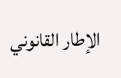الإطار القانوني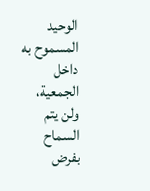الوحيد المسموح به داخل الجمعية، ولن يتم السماح بفرض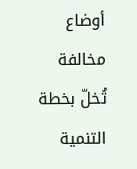أوضاع مخالفة تُخلّ بخطة التنمية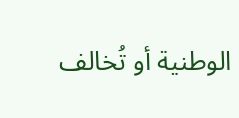الوطنية أو تُخالف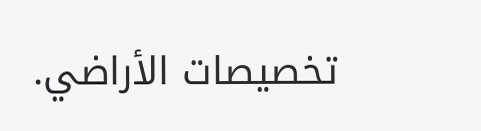تخصيصات الأراضي.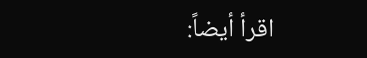اقرأ أيضاً: